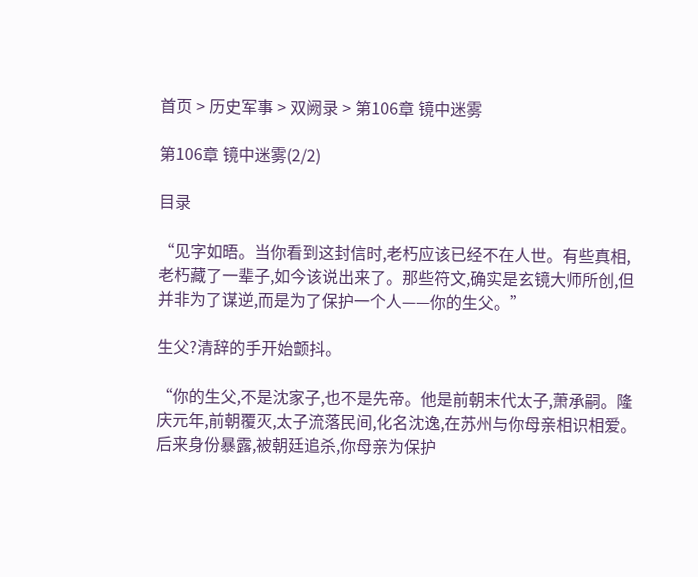首页 > 历史军事 > 双阙录 > 第106章 镜中迷雾

第106章 镜中迷雾(2/2)

目录

“见字如晤。当你看到这封信时,老朽应该已经不在人世。有些真相,老朽藏了一辈子,如今该说出来了。那些符文,确实是玄镜大师所创,但并非为了谋逆,而是为了保护一个人——你的生父。”

生父?清辞的手开始颤抖。

“你的生父,不是沈家子,也不是先帝。他是前朝末代太子,萧承嗣。隆庆元年,前朝覆灭,太子流落民间,化名沈逸,在苏州与你母亲相识相爱。后来身份暴露,被朝廷追杀,你母亲为保护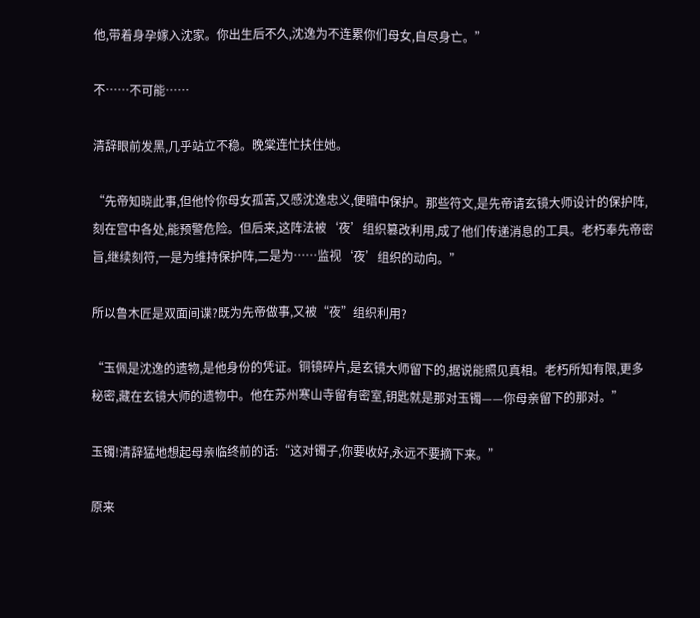他,带着身孕嫁入沈家。你出生后不久,沈逸为不连累你们母女,自尽身亡。”

不……不可能……

清辞眼前发黑,几乎站立不稳。晚棠连忙扶住她。

“先帝知晓此事,但他怜你母女孤苦,又感沈逸忠义,便暗中保护。那些符文,是先帝请玄镜大师设计的保护阵,刻在宫中各处,能预警危险。但后来,这阵法被‘夜’组织篡改利用,成了他们传递消息的工具。老朽奉先帝密旨,继续刻符,一是为维持保护阵,二是为……监视‘夜’组织的动向。”

所以鲁木匠是双面间谍?既为先帝做事,又被“夜”组织利用?

“玉佩是沈逸的遗物,是他身份的凭证。铜镜碎片,是玄镜大师留下的,据说能照见真相。老朽所知有限,更多秘密,藏在玄镜大师的遗物中。他在苏州寒山寺留有密室,钥匙就是那对玉镯——你母亲留下的那对。”

玉镯!清辞猛地想起母亲临终前的话:“这对镯子,你要收好,永远不要摘下来。”

原来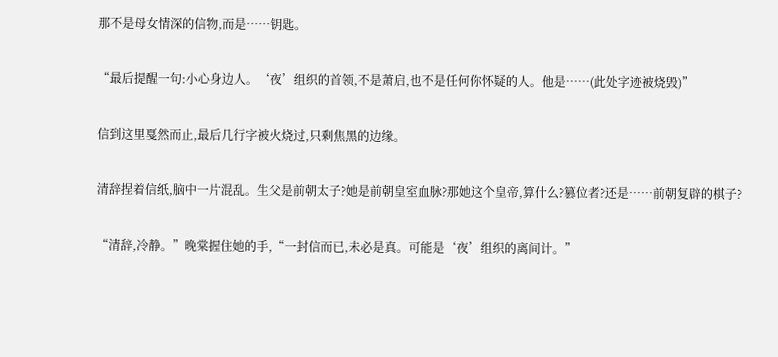那不是母女情深的信物,而是……钥匙。

“最后提醒一句:小心身边人。‘夜’组织的首领,不是萧启,也不是任何你怀疑的人。他是……(此处字迹被烧毁)”

信到这里戛然而止,最后几行字被火烧过,只剩焦黑的边缘。

清辞捏着信纸,脑中一片混乱。生父是前朝太子?她是前朝皇室血脉?那她这个皇帝,算什么?篡位者?还是……前朝复辟的棋子?

“清辞,冷静。”晚棠握住她的手,“一封信而已,未必是真。可能是‘夜’组织的离间计。”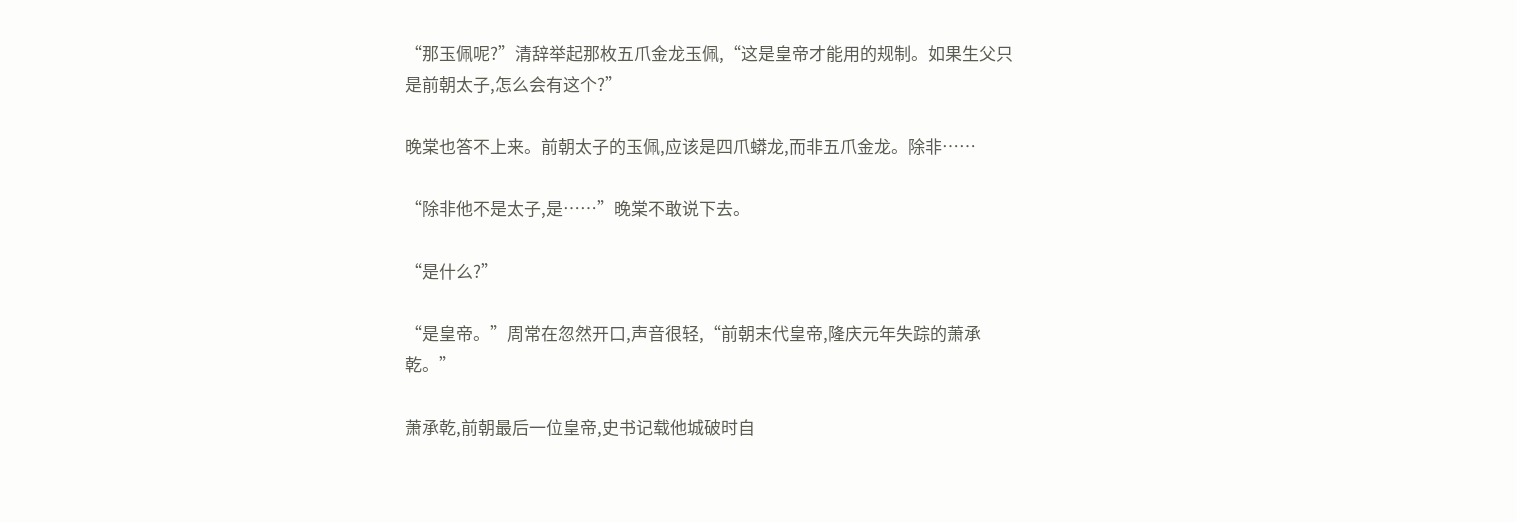“那玉佩呢?”清辞举起那枚五爪金龙玉佩,“这是皇帝才能用的规制。如果生父只是前朝太子,怎么会有这个?”

晚棠也答不上来。前朝太子的玉佩,应该是四爪蟒龙,而非五爪金龙。除非……

“除非他不是太子,是……”晚棠不敢说下去。

“是什么?”

“是皇帝。”周常在忽然开口,声音很轻,“前朝末代皇帝,隆庆元年失踪的萧承乾。”

萧承乾,前朝最后一位皇帝,史书记载他城破时自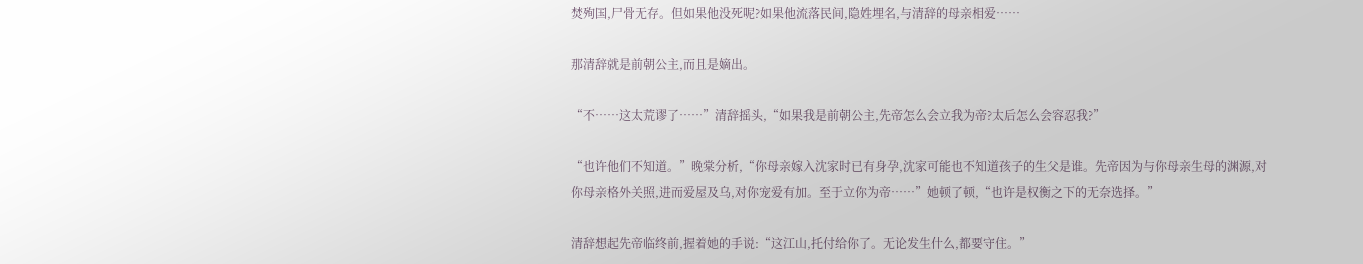焚殉国,尸骨无存。但如果他没死呢?如果他流落民间,隐姓埋名,与清辞的母亲相爱……

那清辞就是前朝公主,而且是嫡出。

“不……这太荒谬了……”清辞摇头,“如果我是前朝公主,先帝怎么会立我为帝?太后怎么会容忍我?”

“也许他们不知道。”晚棠分析,“你母亲嫁入沈家时已有身孕,沈家可能也不知道孩子的生父是谁。先帝因为与你母亲生母的渊源,对你母亲格外关照,进而爱屋及乌,对你宠爱有加。至于立你为帝……”她顿了顿,“也许是权衡之下的无奈选择。”

清辞想起先帝临终前,握着她的手说:“这江山,托付给你了。无论发生什么,都要守住。”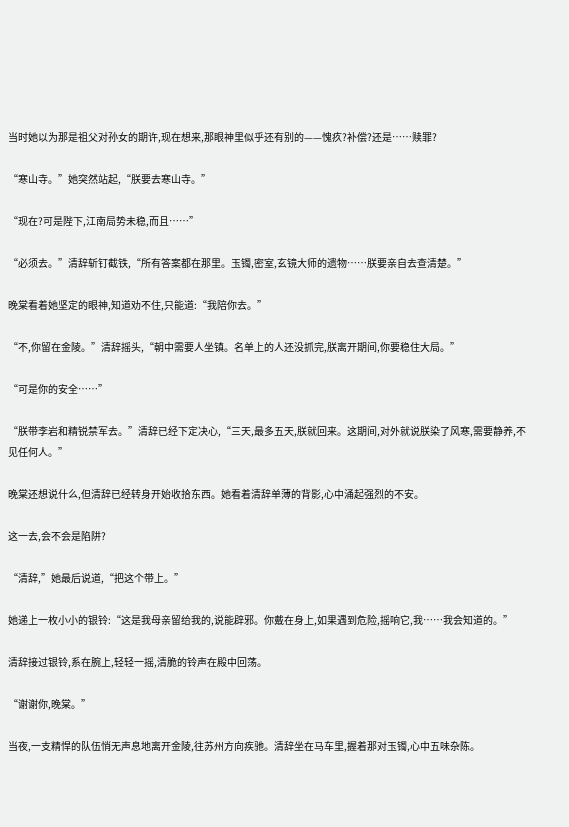当时她以为那是祖父对孙女的期许,现在想来,那眼神里似乎还有别的——愧疚?补偿?还是……赎罪?

“寒山寺。”她突然站起,“朕要去寒山寺。”

“现在?可是陛下,江南局势未稳,而且……”

“必须去。”清辞斩钉截铁,“所有答案都在那里。玉镯,密室,玄镜大师的遗物……朕要亲自去查清楚。”

晚棠看着她坚定的眼神,知道劝不住,只能道:“我陪你去。”

“不,你留在金陵。”清辞摇头,“朝中需要人坐镇。名单上的人还没抓完,朕离开期间,你要稳住大局。”

“可是你的安全……”

“朕带李岩和精锐禁军去。”清辞已经下定决心,“三天,最多五天,朕就回来。这期间,对外就说朕染了风寒,需要静养,不见任何人。”

晚棠还想说什么,但清辞已经转身开始收拾东西。她看着清辞单薄的背影,心中涌起强烈的不安。

这一去,会不会是陷阱?

“清辞,”她最后说道,“把这个带上。”

她递上一枚小小的银铃:“这是我母亲留给我的,说能辟邪。你戴在身上,如果遇到危险,摇响它,我……我会知道的。”

清辞接过银铃,系在腕上,轻轻一摇,清脆的铃声在殿中回荡。

“谢谢你,晚棠。”

当夜,一支精悍的队伍悄无声息地离开金陵,往苏州方向疾驰。清辞坐在马车里,握着那对玉镯,心中五味杂陈。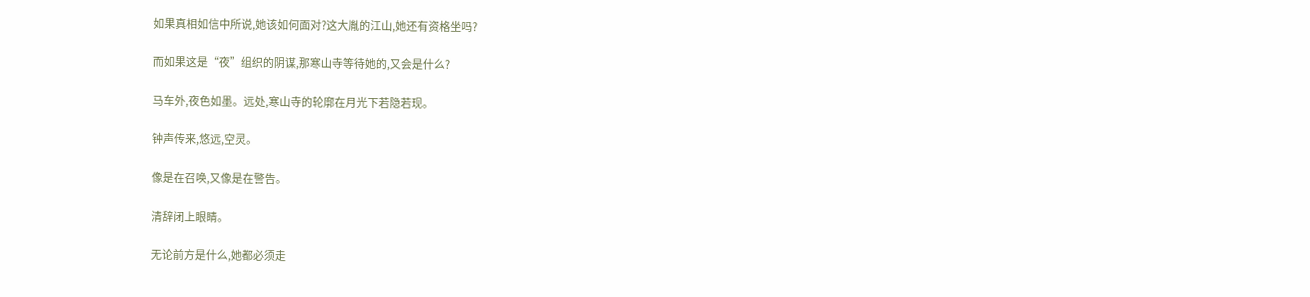如果真相如信中所说,她该如何面对?这大胤的江山,她还有资格坐吗?

而如果这是“夜”组织的阴谋,那寒山寺等待她的,又会是什么?

马车外,夜色如墨。远处,寒山寺的轮廓在月光下若隐若现。

钟声传来,悠远,空灵。

像是在召唤,又像是在警告。

清辞闭上眼睛。

无论前方是什么,她都必须走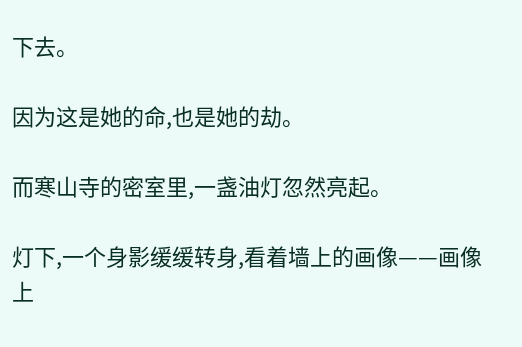下去。

因为这是她的命,也是她的劫。

而寒山寺的密室里,一盏油灯忽然亮起。

灯下,一个身影缓缓转身,看着墙上的画像——画像上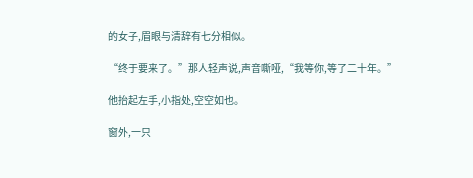的女子,眉眼与清辞有七分相似。

“终于要来了。”那人轻声说,声音嘶哑,“我等你,等了二十年。”

他抬起左手,小指处,空空如也。

窗外,一只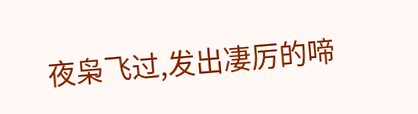夜枭飞过,发出凄厉的啼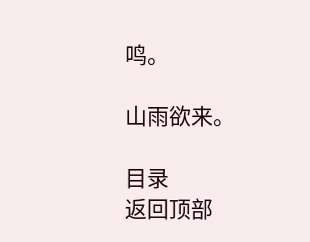鸣。

山雨欲来。

目录
返回顶部